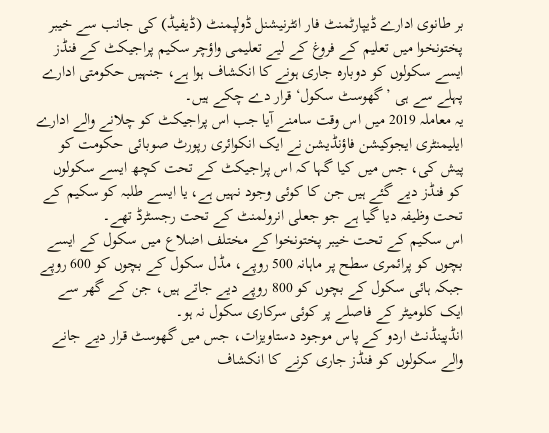بر طانوی ادارے ڈیپارٹمنٹ فار انٹرنیشنل ڈولپمنٹ (ڈیفیڈ) کی جانب سے خیبر پختونخوا میں تعلیم کے فروغ کے لیے تعلیمی واؤچر سکیم پراجیکٹ کے فنڈز ایسے سکولوں کو دوبارہ جاری ہونے کا انکشاف ہوا ہے، جنہیں حکومتی ادارے پہلے سے ہی ’گھوسٹ سکول‘ قرار دے چکے ہیں۔
یہ معاملہ 2019 میں اس وقت سامنے آیا جب اس پراجیکٹ کو چلانے والے ادارے ایلیمنٹری ایجوکیشن فاؤنڈیشن نے ایک انکوائری رپورٹ صوبائی حکومت کو پیش کی، جس میں کیا گہا کہ اس پراجیکٹ کے تحت کچھ ایسے سکولوں کو فنڈز دیے گئے ہیں جن کا کوئی وجود نہیں ہے، یا ایسے طلبہ کو سکیم کے تحت وظیفہ دیا گیا ہے جو جعلی انرولمنٹ کے تحت رجسٹرڈ تھے۔
اس سکیم کے تحت خیبر پختونخوا کے مختلف اضلاع میں سکول کے ایسے بچوں کو پرائمری سطح پر ماہانہ 500 روپے، مڈل سکول کے بچوں کو 600 روپے جبکہ ہائی سکول کے بچوں کو 800 روپے دیے جاتے ہیں، جن کے گھر سے ایک کلومیٹر کے فاصلے پر کوئی سرکاری سکول نہ ہو۔
انڈپینڈنٹ اردو کے پاس موجود دستاویزات، جس میں گھوسٹ قرار دیے جانے والے سکولوں کو فنڈز جاری کرنے کا انکشاف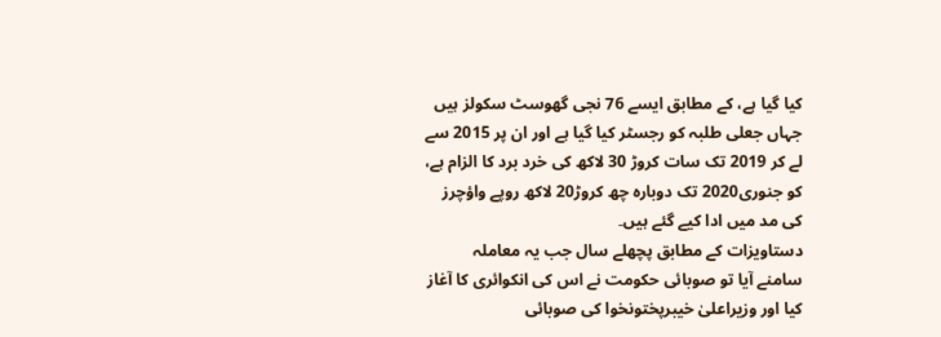کیا گیا ہے، کے مطابق ایسے 76 نجی گھوسٹ سکولز ہیں جہاں جعلی طلبہ کو رجسٹر کیا گیا ہے اور ان پر 2015 سے لے کر 2019 تک سات کروڑ 30 لاکھ کی خرد برد کا الزام ہے، کو جنوری2020 تک دوبارہ چھ کروڑ20 لاکھ روپے واؤچرز کی مد میں ادا کیے گئے ہیں۔
دستاویزات کے مطابق پچھلے سال جب یہ معاملہ سامنے آیا تو صوبائی حکومت نے اس کی انکوائری کا آغاز کیا اور وزیراعلیٰ خیبرپختونخوا کی صوبائی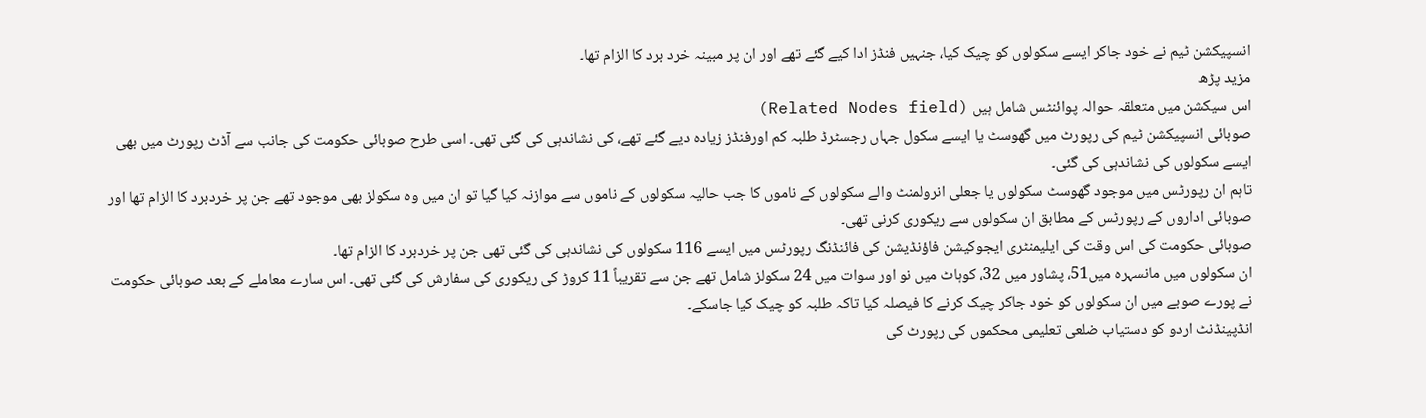انسپیکشن ٹیم نے خود جاکر ایسے سکولوں کو چیک کیا، جنہیں فنڈز ادا کیے گئے تھے اور ان پر مبینہ خرد برد کا الزام تھا۔
مزید پڑھ
اس سیکشن میں متعلقہ حوالہ پوائنٹس شامل ہیں (Related Nodes field)
صوبائی انسپیکشن ٹیم کی رپورٹ میں گھوسٹ یا ایسے سکول جہاں رجسٹرڈ طلبہ کم اورفنڈز زیادہ دیے گئے تھے، کی نشاندہی کی گئی تھی۔ اسی طرح صوبائی حکومت کی جانب سے آڈٹ رپورٹ میں بھی ایسے سکولوں کی نشاندہی کی گئی۔
تاہم ان رپورٹس میں موجود گھوسٹ سکولوں یا جعلی انرولمنٹ والے سکولوں کے ناموں کا جب حالیہ سکولوں کے ناموں سے موازنہ کیا گیا تو ان میں وہ سکولز بھی موجود تھے جن پر خردبرد کا الزام تھا اور صوبائی اداروں کے رپورٹس کے مطابق ان سکولوں سے ریکوری کرنی تھی۔
صوبائی حکومت کی اس وقت کی ایلیمنٹری ایجوکیشن فاؤنڈیشن کی فائنڈنگ رپورٹس میں ایسے 116 سکولوں کی نشاندہی کی گئی تھی جن پر خردبرد کا الزام تھا۔
ان سکولوں میں مانسہرہ میں51، پشاور میں 32، کوہاٹ میں نو اور سوات میں 24 سکولز شامل تھے جن سے تقریباً 11 کروڑ کی ریکوری کی سفارش کی گئی تھی۔ اس سارے معاملے کے بعد صوبائی حکومت نے پورے صوبے میں ان سکولوں کو خود جاکر چیک کرنے کا فیصلہ کیا تاکہ طلبہ کو چیک کیا جاسکے۔
انڈپینڈنٹ اردو کو دستیاب ضلعی تعلیمی محکموں کی رپورٹ کی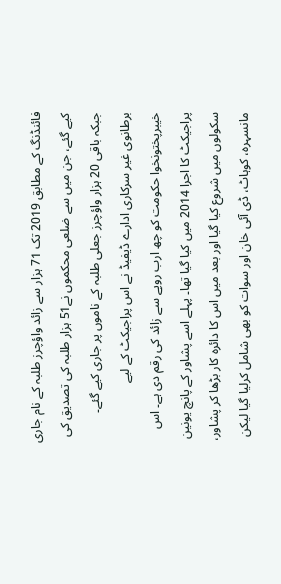فائنڈنگ کے مطابق 2019 تک 71 ہزار سے زائد واؤچرز طلبہ کے نام جاری کیے گئے، جن میں سے ضلعی محکموں نے51 ہزار طلبہ کی تصدیق کی جبکہ باقی 20 ہزار واؤچرز جعلی طلبہ کے ناموں پر جاری کیے گئے۔
برطانوی غیر سرکاری ادارے ڈیفیڈ نے اس پراجیکٹ کے لیے خیبرپختونخوا حکومت کو چھ ارب روپے سے زائد کی رقم دی ہے۔ اس پراجیکٹ کا اجرا 2014 میں کیا گیا تھا۔ پہلے اسے پشاور کے پانچ یونین سکولوں میں شروع کیا گیا اور بعد میں اس کا دائرہ کار بڑھا کر پشاور، مانسہرہ، کوہاٹ، ڈی آئی خان اور سوات کو بھی شامل کرلیا گیا لیکن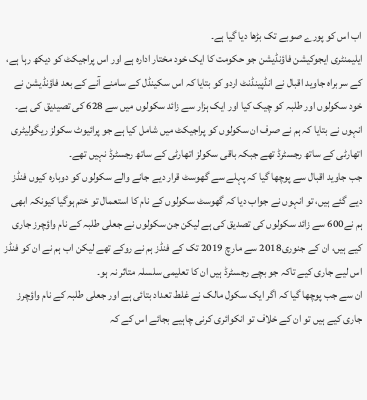اب اس کو پورے صوبے تک بڑھا دیا گیا ہے۔
ایلیمنٹری ایجوکیشن فاؤنڈیشن جو حکومت کا ایک خود مختار ادارہ ہے اور اس پراجیکٹ کو دیکھ رہا ہے، کے سربراہ جاوید اقبال نے انڈپینڈنٹ اردو کو بتایا کہ اس سکینڈل کے سامنے آنے کے بعد فاؤنڈیشن نے خود سکولوں اور طلبہ کو چیک کیا اور ایک ہزار سے زائد سکولوں میں سے 628 کی تصیدیق کی ہے۔
انہوں نے بتایا کہ ہم نے صرف ان سکولوں کو پراجیکٹ میں شامل کیا ہے جو پرائیوٹ سکولز ریگولیٹری اتھارٹی کے ساتھ رجسٹرڈ تھے جبکہ باقی سکولز اتھارٹی کے ساتھ رجسٹرڈ نہیں تھے۔
جب جاوید اقبال سے پوچھا گیا کہ پہلے سے گھوسٹ قرار دیے جانے والے سکولوں کو دوبارہ کیوں فنڈز دیے گئے ہیں، تو انہوں نے جواب دیا کہ گھوسٹ سکولوں کے نام کا استعمال تو ختم ہوگیا کیونکہ ابھی ہم نے600 سے زائد سکولوں کی تصدیق کی ہے لیکن جن سکولوں نے جعلی طلبہ کے نام واؤچرز جاری کیے ہیں، ان کے جنوری2018 سے مارچ 2019 تک کے فنڈز ہم نے روکے تھے لیکن اب ہم نے ان کو فنڈز اس لیے جاری کیے تاکہ جو بچے رجسٹرڈ ہیں ان کا تعلیمی سلسلہ متاثر نہ ہو۔
ان سے جب پوچھا گیا کہ اگر ایک سکول مالک نے غلط تعداد بتائی ہے اور جعلی طلبہ کے نام واؤچرز جاری کیے ہیں تو ان کے خلاف تو انکوائری کرنی چاہیے بجائے اس کے کہ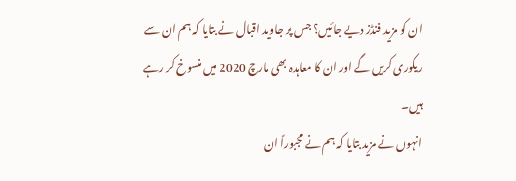ان کو مزید فنڈز دیے جائیں؟ جس پر جاوید اقبال نے بتایا کہ ہم ان سے ریکوری کریں گے اور ان کا معاہدہ بھی مارچ 2020 میں منسوخ کر رہے ہیں۔
انہوں نے مزید بتایا کہ ہم نے مجبوراً ان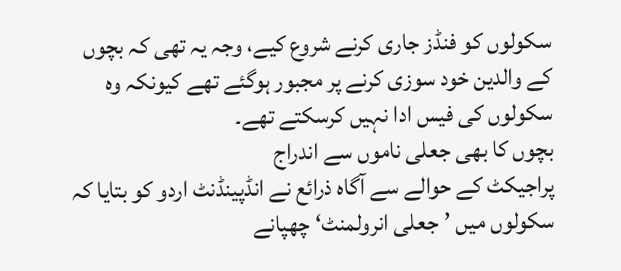سکولوں کو فنڈز جاری کرنے شروع کیے، وجہ یہ تھی کہ بچوں کے والدین خود سوزی کرنے پر مجبور ہوگئے تھے کیونکہ وہ سکولوں کی فیس ادا نہیں کرسکتے تھے۔
بچوں کا بھی جعلی ناموں سے اندراج
پراجیکٹ کے حوالے سے آگاہ ذرائع نے انڈپینڈنٹ اردو کو بتایا کہ سکولوں میں ’جعلی انرولمنٹ‘ چھپانے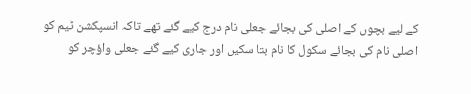کے لیے بچوں کے اصلی کی بجائے جعلی نام درج کیے گئے تھے تاکہ انسپکشن ٹیم کو اصلی نام کی بجائے سکول کا نام بتا سکیں اور جاری کیے گئے جعلی واؤچر کو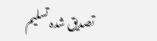تصدیق شدہ تسلیم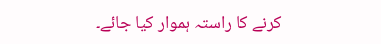کرنے کا راستہ ہموار کیا جائے۔